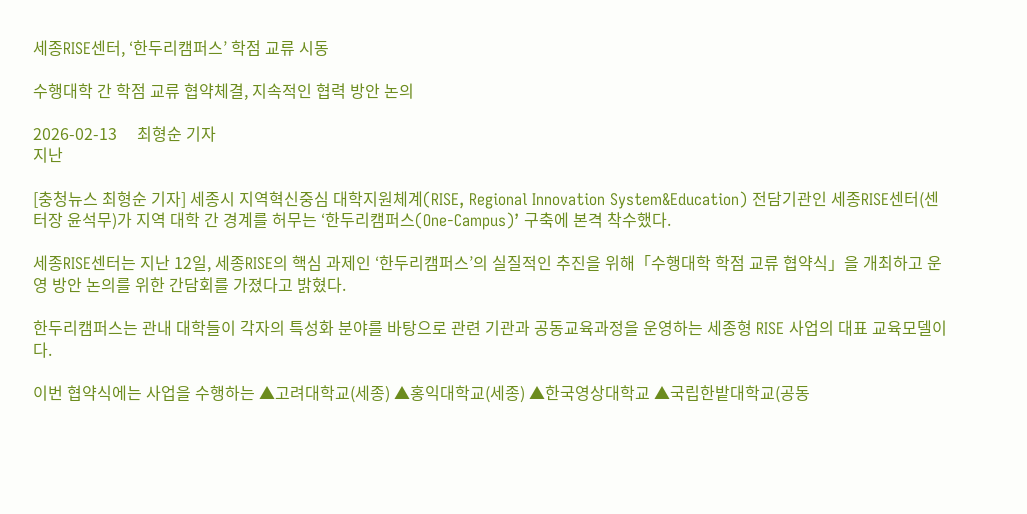세종RISE센터, ‘한두리캠퍼스’ 학점 교류 시동

수행대학 간 학점 교류 협약체결, 지속적인 협력 방안 논의

2026-02-13     최형순 기자
지난

[충청뉴스 최형순 기자] 세종시 지역혁신중심 대학지원체계(RISE, Regional Innovation System&Education) 전담기관인 세종RISE센터(센터장 윤석무)가 지역 대학 간 경계를 허무는 ‘한두리캠퍼스(One-Campus)’ 구축에 본격 착수했다.

세종RISE센터는 지난 12일, 세종RISE의 핵심 과제인 ‘한두리캠퍼스’의 실질적인 추진을 위해「수행대학 학점 교류 협약식」을 개최하고 운영 방안 논의를 위한 간담회를 가졌다고 밝혔다.

한두리캠퍼스는 관내 대학들이 각자의 특성화 분야를 바탕으로 관련 기관과 공동교육과정을 운영하는 세종형 RISE 사업의 대표 교육모델이다.

이번 협약식에는 사업을 수행하는 ▲고려대학교(세종) ▲홍익대학교(세종) ▲한국영상대학교 ▲국립한밭대학교(공동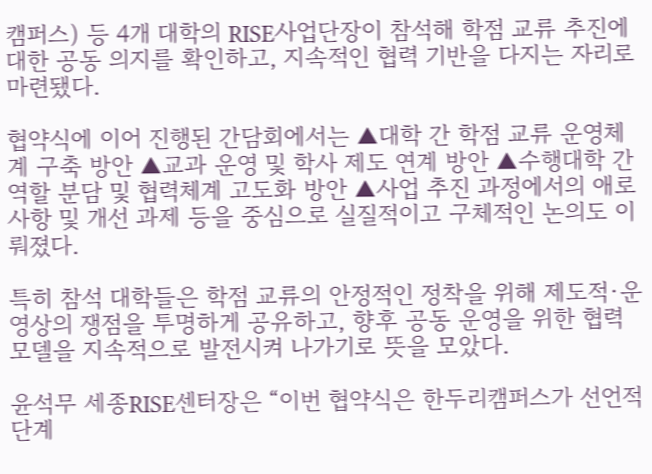캠퍼스) 등 4개 대학의 RISE사업단장이 참석해 학점 교류 추진에 대한 공동 의지를 확인하고, 지속적인 협력 기반을 다지는 자리로 마련됐다.

협약식에 이어 진행된 간담회에서는 ▲대학 간 학점 교류 운영체계 구축 방안 ▲교과 운영 및 학사 제도 연계 방안 ▲수행대학 간 역할 분담 및 협력체계 고도화 방안 ▲사업 추진 과정에서의 애로사항 및 개선 과제 등을 중심으로 실질적이고 구체적인 논의도 이뤄졌다.

특히 참석 대학들은 학점 교류의 안정적인 정착을 위해 제도적·운영상의 쟁점을 투명하게 공유하고, 향후 공동 운영을 위한 협력 모델을 지속적으로 발전시켜 나가기로 뜻을 모았다.

윤석무 세종RISE센터장은 “이번 협약식은 한두리캠퍼스가 선언적 단계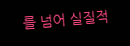를 넘어 실질적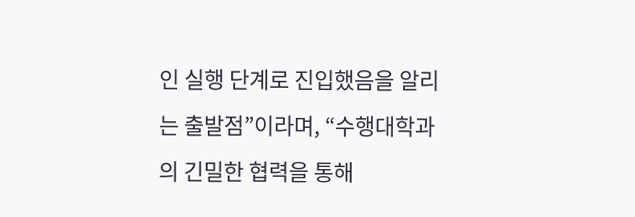인 실행 단계로 진입했음을 알리는 출발점”이라며, “수행대학과의 긴밀한 협력을 통해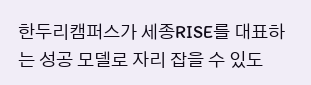한두리캠퍼스가 세종RISE를 대표하는 성공 모델로 자리 잡을 수 있도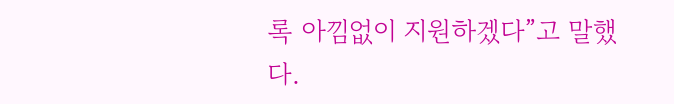록 아낌없이 지원하겠다”고 말했다.